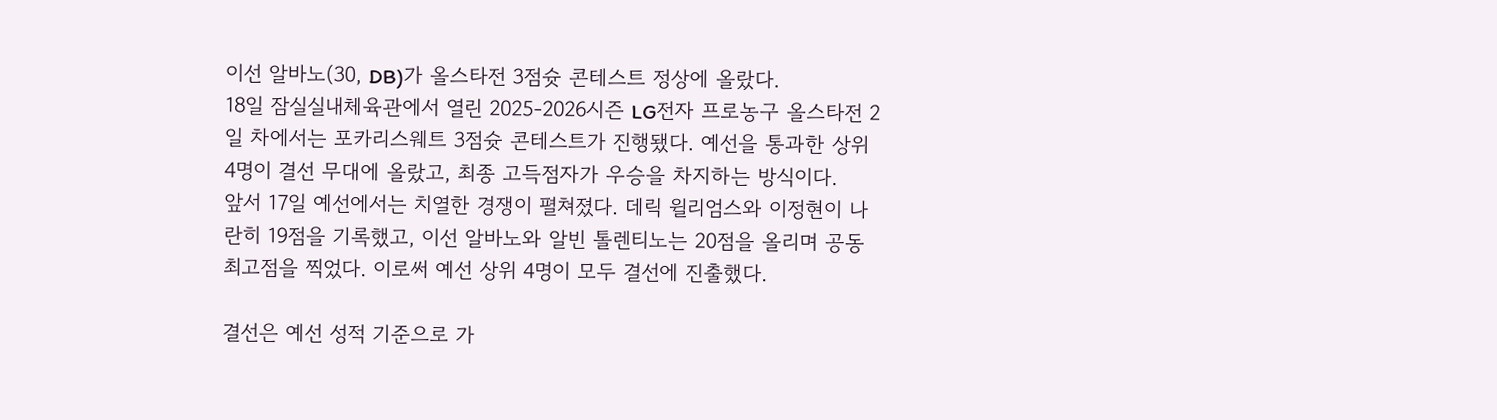이선 알바노(30, DB)가 올스타전 3점슛 콘테스트 정상에 올랐다.
18일 잠실실내체육관에서 열린 2025-2026시즌 LG전자 프로농구 올스타전 2일 차에서는 포카리스웨트 3점슛 콘테스트가 진행됐다. 예선을 통과한 상위 4명이 결선 무대에 올랐고, 최종 고득점자가 우승을 차지하는 방식이다.
앞서 17일 예선에서는 치열한 경쟁이 펼쳐졌다. 데릭 윌리엄스와 이정현이 나란히 19점을 기록했고, 이선 알바노와 알빈 톨렌티노는 20점을 올리며 공동 최고점을 찍었다. 이로써 예선 상위 4명이 모두 결선에 진출했다.

결선은 예선 성적 기준으로 가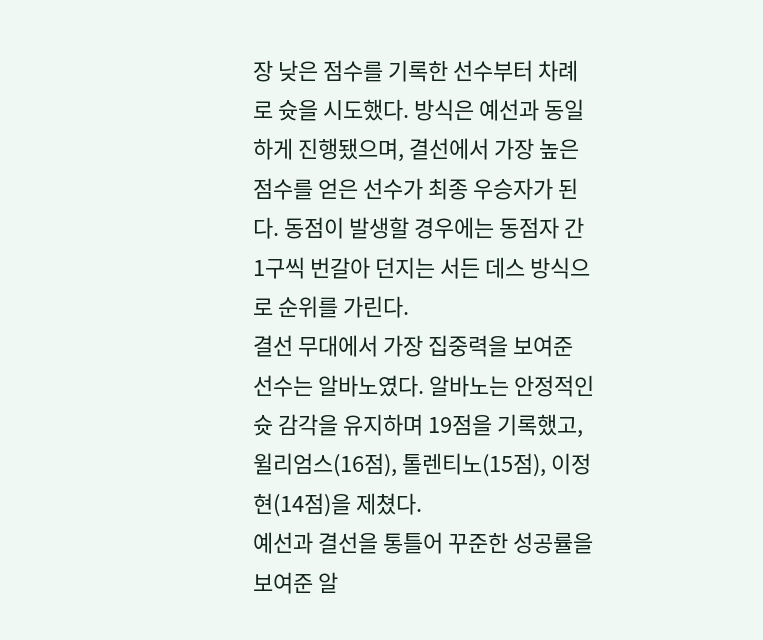장 낮은 점수를 기록한 선수부터 차례로 슛을 시도했다. 방식은 예선과 동일하게 진행됐으며, 결선에서 가장 높은 점수를 얻은 선수가 최종 우승자가 된다. 동점이 발생할 경우에는 동점자 간 1구씩 번갈아 던지는 서든 데스 방식으로 순위를 가린다.
결선 무대에서 가장 집중력을 보여준 선수는 알바노였다. 알바노는 안정적인 슛 감각을 유지하며 19점을 기록했고, 윌리엄스(16점), 톨렌티노(15점), 이정현(14점)을 제쳤다.
예선과 결선을 통틀어 꾸준한 성공률을 보여준 알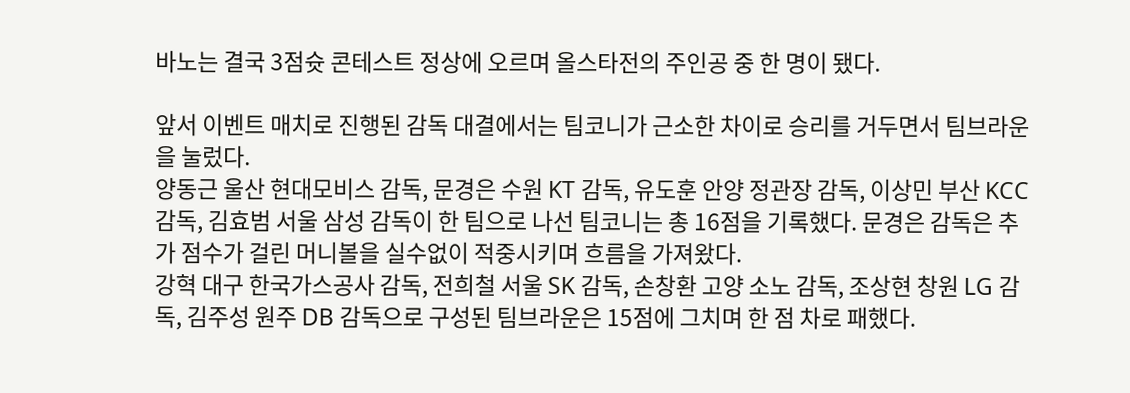바노는 결국 3점슛 콘테스트 정상에 오르며 올스타전의 주인공 중 한 명이 됐다.

앞서 이벤트 매치로 진행된 감독 대결에서는 팀코니가 근소한 차이로 승리를 거두면서 팀브라운을 눌렀다.
양동근 울산 현대모비스 감독, 문경은 수원 KT 감독, 유도훈 안양 정관장 감독, 이상민 부산 KCC 감독, 김효범 서울 삼성 감독이 한 팀으로 나선 팀코니는 총 16점을 기록했다. 문경은 감독은 추가 점수가 걸린 머니볼을 실수없이 적중시키며 흐름을 가져왔다.
강혁 대구 한국가스공사 감독, 전희철 서울 SK 감독, 손창환 고양 소노 감독, 조상현 창원 LG 감독, 김주성 원주 DB 감독으로 구성된 팀브라운은 15점에 그치며 한 점 차로 패했다.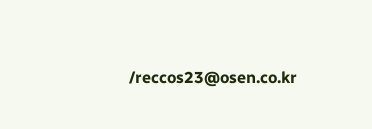/reccos23@osen.co.kr